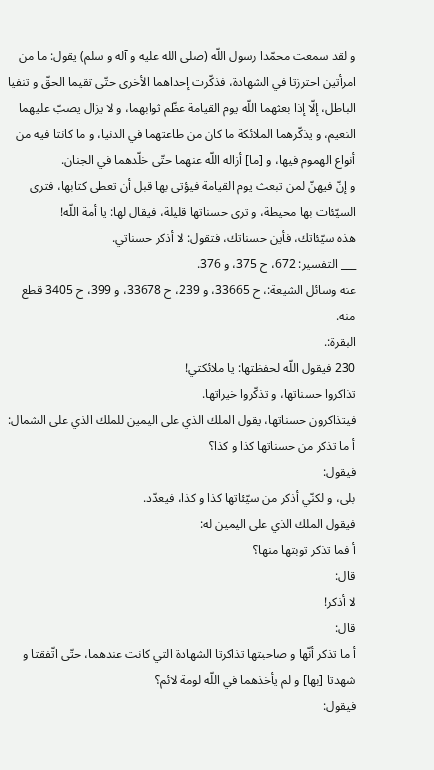و لقد سمعت محمّدا رسول اللّه (صلى الله عليه و آله و سلم) يقول: ما من امرأتين احترزتا في الشهادة، فذكّرت إحداهما الأخرى حتّى تقيما الحقّ و تنفيا الباطل، إلّا إذا بعثهما اللّه يوم القيامة عظّم ثوابهما، و لا يزال يصبّ عليهما النعيم، و يذكّرهما الملائكة ما كان من طاعتهما في الدنيا، و ما كانتا فيه من أنواع الهموم فيها، و [ما] أزاله اللّه عنهما حتّى خلّدهما في الجنان.
و إنّ فيهنّ لمن تبعث يوم القيامة فيؤتى بها قبل أن تعطى كتابها، فترى السيّئات بها محيطة، و ترى حسناتها قليلة، فيقال لها: يا أمة اللّه!
هذه سيّئاتك، فأين حسناتك، فتقول: لا أذكر حسناتي.
___ التفسير: 672، ح 375، و 376.
عنه وسائل الشيعة:، ح 33665، و 239، ح 33678، و 399، ح 3405 قطع منه.
البقرة:.
230 فيقول اللّه لحفظتها: يا ملائكتي!
تذاكروا حسناتها، و تذكّروا خيراتها.
فيتذاكرون حسناتها، يقول الملك الذي على اليمين للملك الذي على الشمال: أ ما تذكر من حسناتها كذا و كذا؟
فيقول:
بلى، و لكنّي أذكر من سيّئاتها كذا و كذا، فيعدّد.
فيقول الملك الذي على اليمين له:
أ فما تذكر توبتها منها؟
قال:
لا أذكر!
قال:
أ ما تذكر أنّها و صاحبتها تذاكرتا الشهادة التي كانت عندهما، حتّى اتّفقتا و شهدتا [بها] و لم يأخذهما في اللّه لومة لائم؟
فيقول: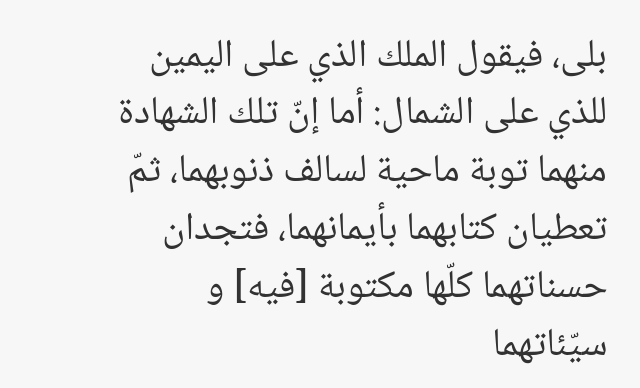بلى، فيقول الملك الذي على اليمين للذي على الشمال: أما إنّ تلك الشهادة منهما توبة ماحية لسالف ذنوبهما، ثمّ تعطيان كتابهما بأيمانهما، فتجدان حسناتهما كلّها مكتوبة [فيه] و سيّئاتهما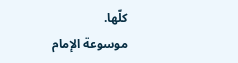كلّها.
موسوعة الإمام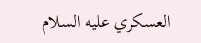العسكري عليه السلام